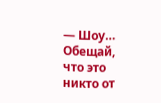— Шоу… Обещай, что это никто от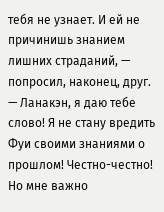тебя не узнает. И ей не причинишь знанием лишних страданий, — попросил, наконец, друг.
— Ланакэн, я даю тебе слово! Я не стану вредить Фуи своими знаниями о прошлом! Честно-честно! Но мне важно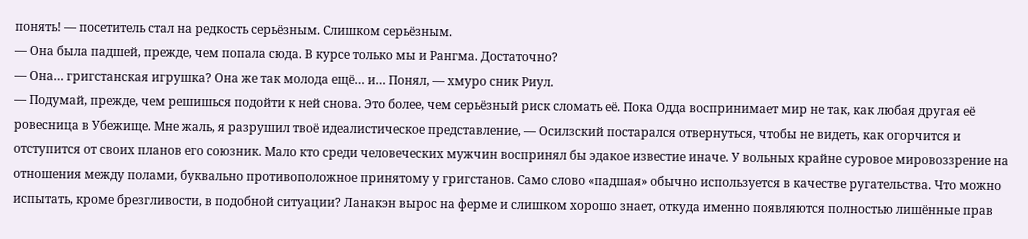понять! — посетитель стал на редкость серьёзным. Слишком серьёзным.
— Она была падшей, прежде, чем попала сюда. В курсе только мы и Рангма. Достаточно?
— Она… григстанская игрушка? Она же так молода ещё… и… Понял, — хмуро сник Риул.
— Подумай, прежде, чем решишься подойти к ней снова. Это более, чем серьёзный риск сломать её. Пока Одда воспринимает мир не так, как любая другая её ровесница в Убежище. Мне жаль, я разрушил твоё идеалистическое представление, — Осилзский постарался отвернуться, чтобы не видеть, как огорчится и отступится от своих планов его союзник. Мало кто среди человеческих мужчин воспринял бы эдакое известие иначе. У вольных крайне суровое мировоззрение на отношения между полами, буквально противоположное принятому у григстанов. Само слово «падшая» обычно используется в качестве ругательства. Что можно испытать, кроме брезгливости, в подобной ситуации? Ланакэн вырос на ферме и слишком хорошо знает, откуда именно появляются полностью лишённые прав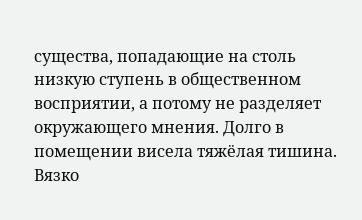существа, попадающие на столь низкую ступень в общественном восприятии, а потому не разделяет окружающего мнения. Долго в помещении висела тяжёлая тишина. Вязко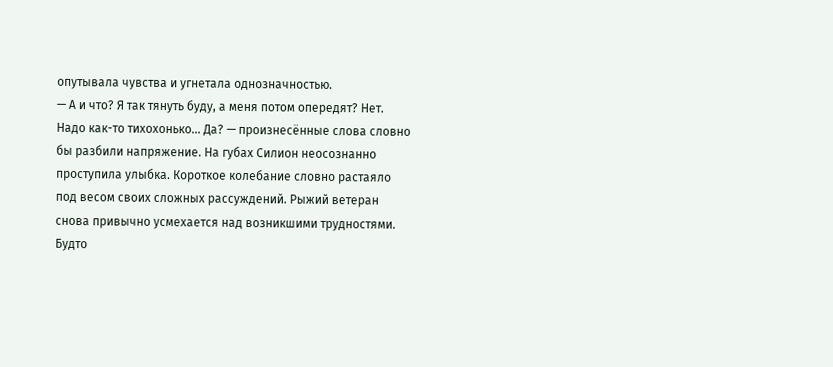опутывала чувства и угнетала однозначностью.
— А и что? Я так тянуть буду, а меня потом опередят? Нет. Надо как-то тихохонько… Да? — произнесённые слова словно бы разбили напряжение. На губах Силион неосознанно проступила улыбка. Короткое колебание словно растаяло под весом своих сложных рассуждений. Рыжий ветеран снова привычно усмехается над возникшими трудностями. Будто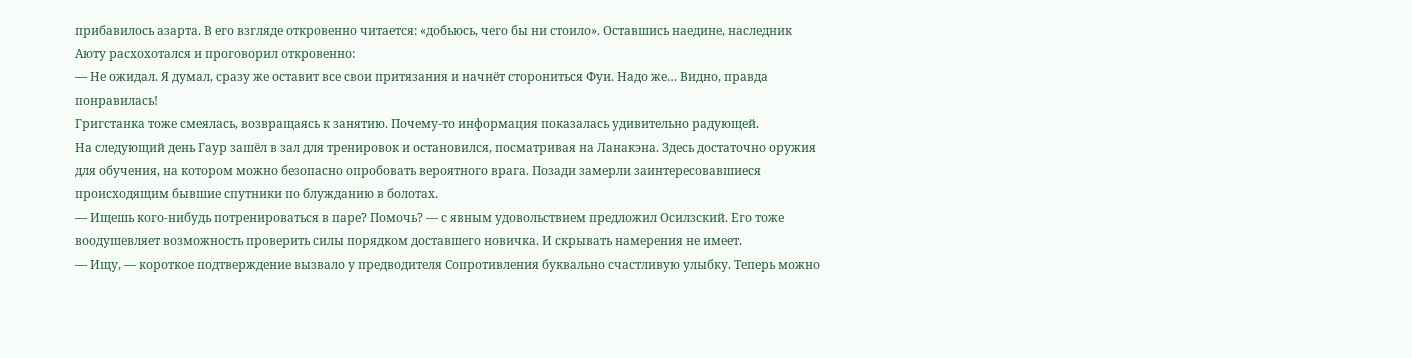прибавилось азарта. В его взгляде откровенно читается: «добьюсь, чего бы ни стоило». Оставшись наедине, наследник Аюту расхохотался и проговорил откровенно:
— Не ожидал. Я думал, сразу же оставит все свои притязания и начнёт сторониться Фуи. Надо же… Видно, правда понравилась!
Григстанка тоже смеялась, возвращаясь к занятию. Почему-то информация показалась удивительно радующей.
На следующий день Гаур зашёл в зал для тренировок и остановился, посматривая на Ланакэна. Здесь достаточно оружия для обучения, на котором можно безопасно опробовать вероятного врага. Позади замерли заинтересовавшиеся происходящим бывшие спутники по блужданию в болотах.
— Ищешь кого-нибудь потренироваться в паре? Помочь? — с явным удовольствием предложил Осилзский. Его тоже воодушевляет возможность проверить силы порядком доставшего новичка. И скрывать намерения не имеет.
— Ищу, — короткое подтверждение вызвало у предводителя Сопротивления буквально счастливую улыбку. Теперь можно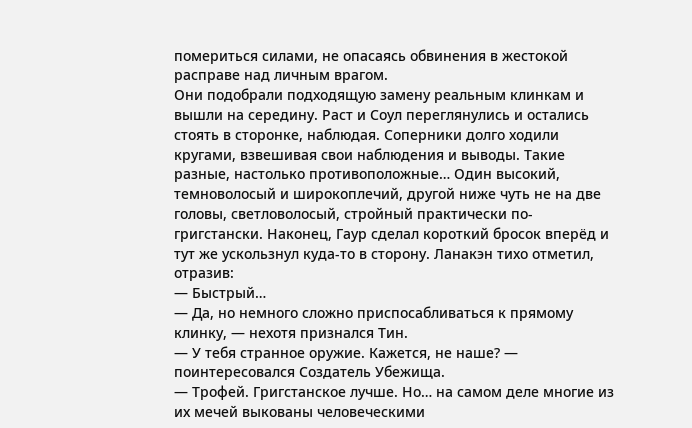помериться силами, не опасаясь обвинения в жестокой расправе над личным врагом.
Они подобрали подходящую замену реальным клинкам и вышли на середину. Раст и Соул переглянулись и остались стоять в сторонке, наблюдая. Соперники долго ходили кругами, взвешивая свои наблюдения и выводы. Такие разные, настолько противоположные… Один высокий, темноволосый и широкоплечий, другой ниже чуть не на две головы, светловолосый, стройный практически по-григстански. Наконец, Гаур сделал короткий бросок вперёд и тут же ускользнул куда-то в сторону. Ланакэн тихо отметил, отразив:
— Быстрый…
— Да, но немного сложно приспосабливаться к прямому клинку, — нехотя признался Тин.
— У тебя странное оружие. Кажется, не наше? — поинтересовался Создатель Убежища.
— Трофей. Григстанское лучше. Но… на самом деле многие из их мечей выкованы человеческими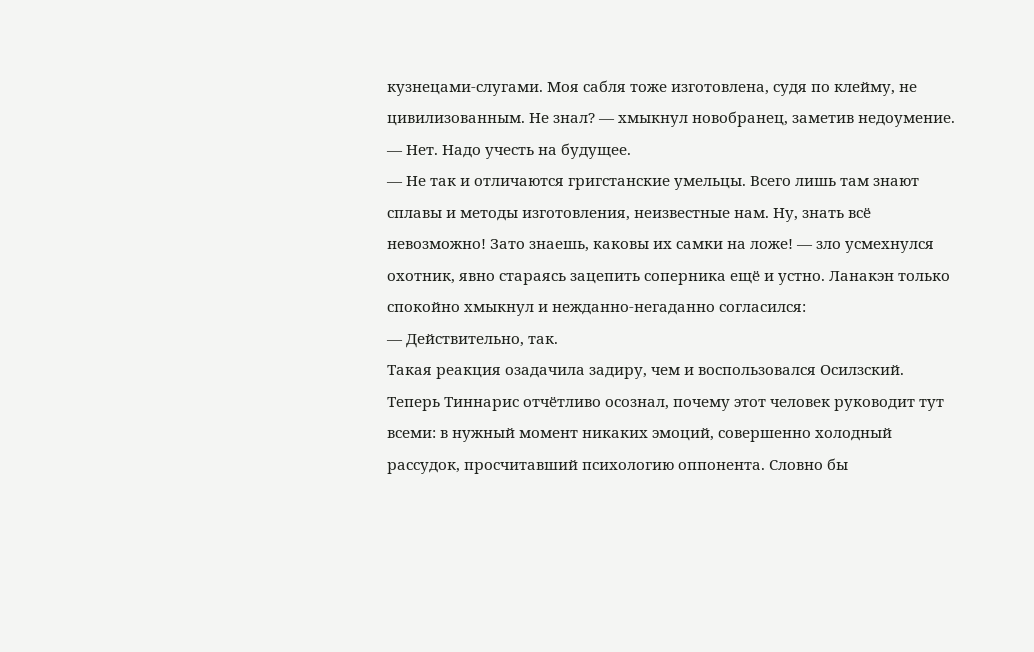кузнецами-слугами. Моя сабля тоже изготовлена, судя по клейму, не цивилизованным. Не знал? — хмыкнул новобранец, заметив недоумение.
— Нет. Надо учесть на будущее.
— Не так и отличаются григстанские умельцы. Всего лишь там знают сплавы и методы изготовления, неизвестные нам. Ну, знать всё невозможно! Зато знаешь, каковы их самки на ложе! — зло усмехнулся охотник, явно стараясь зацепить соперника ещё и устно. Ланакэн только спокойно хмыкнул и нежданно-негаданно согласился:
— Действительно, так.
Такая реакция озадачила задиру, чем и воспользовался Осилзский. Теперь Тиннарис отчётливо осознал, почему этот человек руководит тут всеми: в нужный момент никаких эмоций, совершенно холодный рассудок, просчитавший психологию оппонента. Словно бы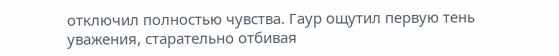отключил полностью чувства. Гаур ощутил первую тень уважения, старательно отбивая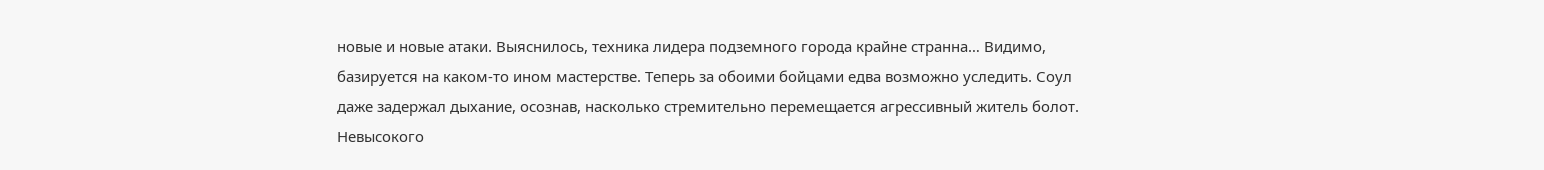новые и новые атаки. Выяснилось, техника лидера подземного города крайне странна… Видимо, базируется на каком-то ином мастерстве. Теперь за обоими бойцами едва возможно уследить. Соул даже задержал дыхание, осознав, насколько стремительно перемещается агрессивный житель болот. Невысокого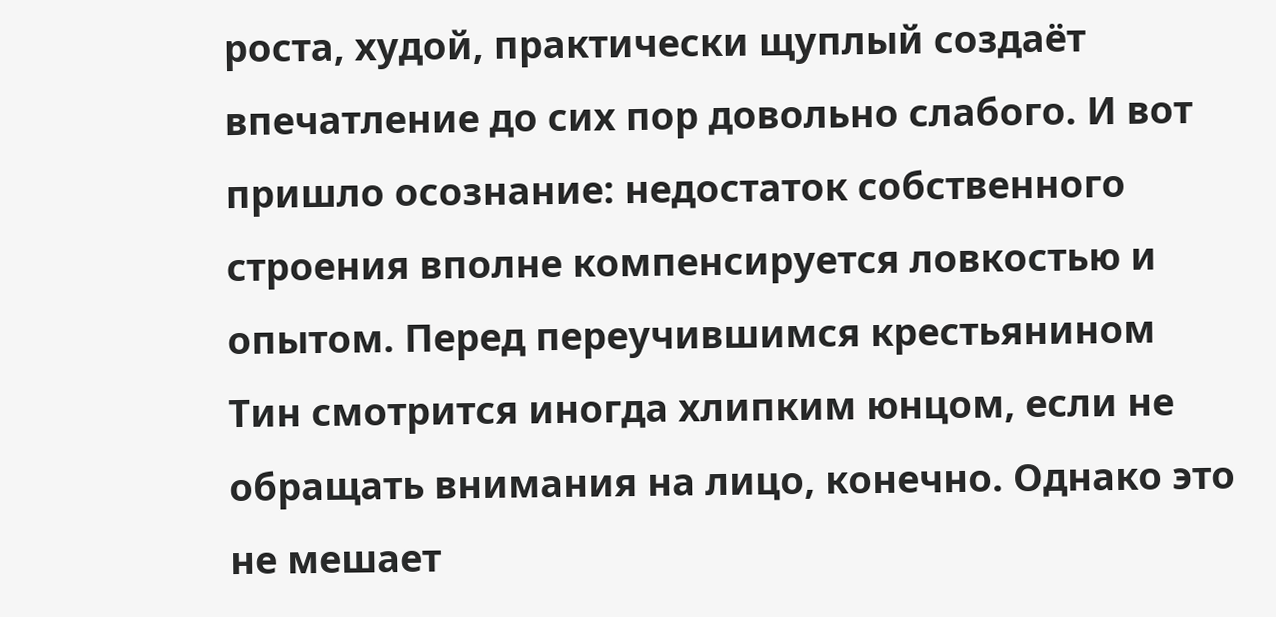роста, худой, практически щуплый создаёт впечатление до сих пор довольно слабого. И вот пришло осознание: недостаток собственного строения вполне компенсируется ловкостью и опытом. Перед переучившимся крестьянином Тин смотрится иногда хлипким юнцом, если не обращать внимания на лицо, конечно. Однако это не мешает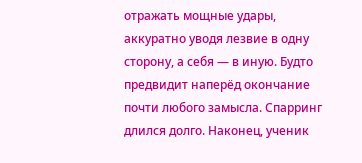отражать мощные удары, аккуратно уводя лезвие в одну сторону, а себя — в иную. Будто предвидит наперёд окончание почти любого замысла. Спарринг длился долго. Наконец, ученик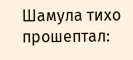Шамула тихо прошептал: